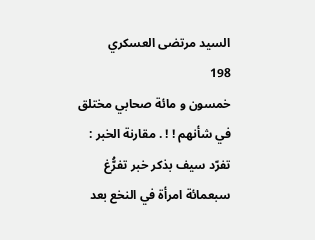السيد مرتضى العسكري
198
خمسون و مائة صحابي مختلق
في شأنهم ! ! . مقارنة الخبر : تفرّد سيف بذكر خبر تفرُّغ سبعمائة امرأة في النخع بعد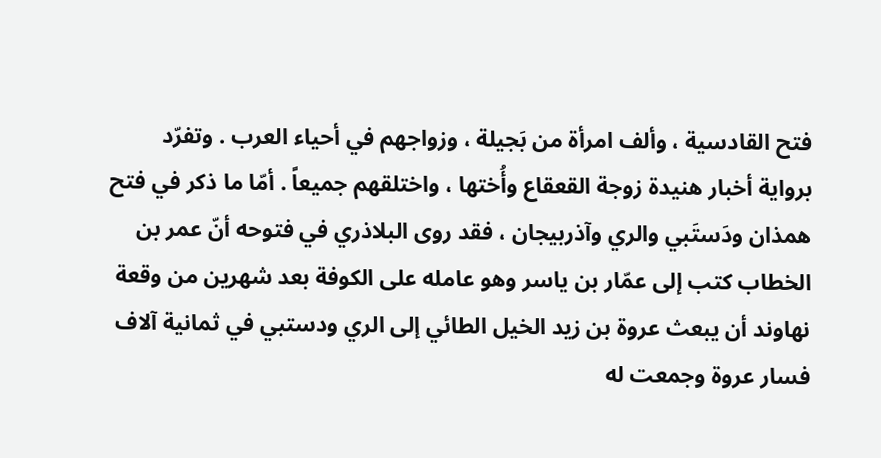فتح القادسية ، وألف امرأة من بَجيلة ، وزواجهم في أحياء العرب . وتفرّد برواية أخبار هنيدة زوجة القعقاع وأُختها ، واختلقهم جميعاً . أمّا ما ذكر في فتح همذان ودَستَبي والري وآذربيجان ، فقد روى البلاذري في فتوحه أنّ عمر بن الخطاب كتب إلى عمّار بن ياسر وهو عامله على الكوفة بعد شهرين من وقعة نهاوند أن يبعث عروة بن زيد الخيل الطائي إلى الري ودستبي في ثمانية آلاف فسار عروة وجمعت له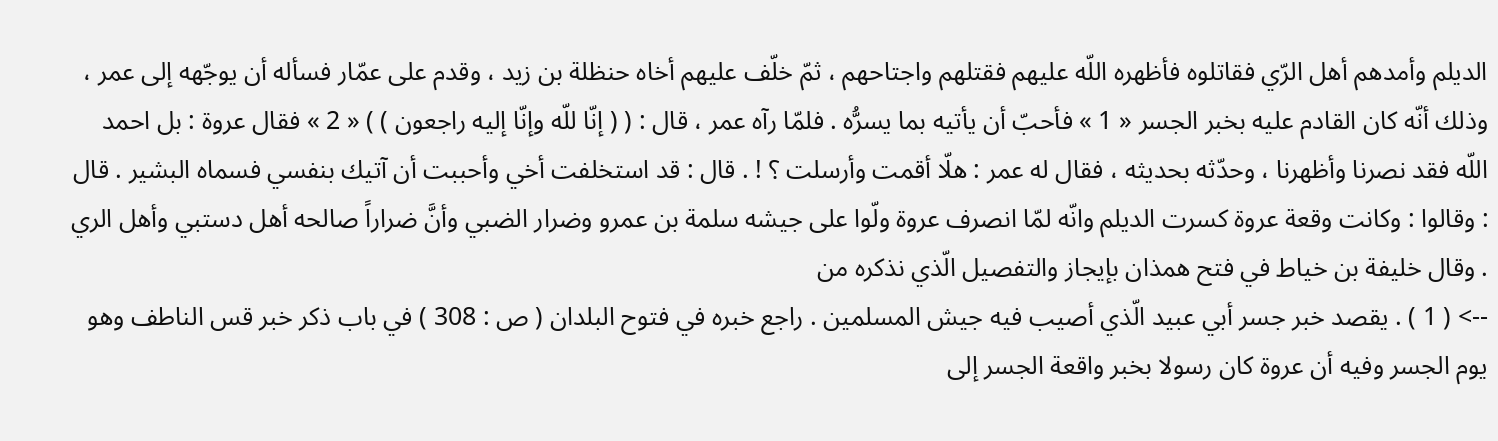الديلم وأمدهم أهل الرّي فقاتلوه فأظهره اللّه عليهم فقتلهم واجتاحهم ، ثمّ خلّف عليهم أخاه حنظلة بن زيد ، وقدم على عمّار فسأله أن يوجّهه إلى عمر ، وذلك أنّه كان القادم عليه بخبر الجسر « 1 » فأحبّ أن يأتيه بما يسرُّه . فلمّا رآه عمر ، قال : ( ( إنّا للّه وإنّا إليه راجعون ) ) « 2 » فقال عروة : بل احمد اللّه فقد نصرنا وأظهرنا ، وحدّثه بحديثه ، فقال له عمر : هلّا أقمت وأرسلت ؟ ! . قال : قد استخلفت أخي وأحببت أن آتيك بنفسي فسماه البشير . قال : وقالوا : وكانت وقعة عروة كسرت الديلم وانّه لمّا انصرف عروة ولّوا على جيشه سلمة بن عمرو وضرار الضبي وأنَّ ضراراً صالحه أهل دستبي وأهل الري . وقال خليفة بن خياط في فتح همذان بإيجاز والتفصيل الّذي نذكره من
--> ( 1 ) . يقصد خبر جسر أبي عبيد الّذي أصيب فيه جيش المسلمين . راجع خبره في فتوح البلدان ( ص : 308 ) في باب ذكر خبر قس الناطف وهو يوم الجسر وفيه أن عروة كان رسولا بخبر واقعة الجسر إلى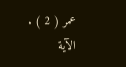عمر ( 2 ) . الآية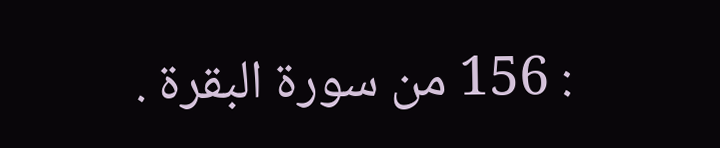: 156 من سورة البقرة .